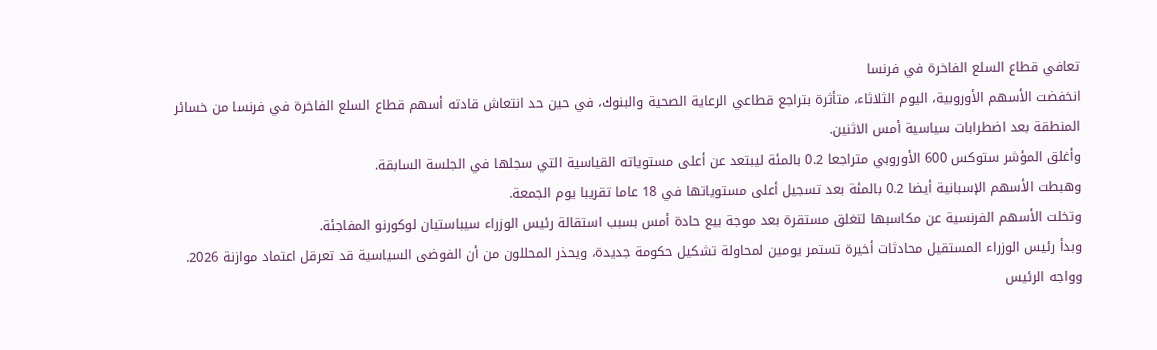تعافي قطاع السلع الفاخرة في فرنسا
انخفضت الأسهم الأوروبية، اليوم الثلاثاء، متأثرة بتراجع قطاعي الرعاية الصحية والبنوك، في حين حد انتعاش قادته أسهم قطاع السلع الفاخرة في فرنسا من خسائر المنطقة بعد اضطرابات سياسية أمس الاثنين.
وأغلق المؤشر ستوكس 600 الأوروبي متراجعا 0.2 بالمئة ليبتعد عن أعلى مستوياته القياسية التي سجلها في الجلسة السابقة.
وهبطت الأسهم الإسبانية أيضا 0.2 بالمئة بعد تسجيل أعلى مستوياتها في 18 عاما تقريبا يوم الجمعة.
وتخلت الأسهم الفرنسية عن مكاسبها لتغلق مستقرة بعد موجة بيع حادة أمس بسبب استقالة رئيس الوزراء سيباستيان لوكورنو المفاجئة.
وبدأ رئيس الوزراء المستقيل محادثات أخيرة تستمر يومين لمحاولة تشكيل حكومة جديدة، ويحذر المحللون من أن الفوضى السياسية قد تعرقل اعتماد موازنة 2026.
وواجه الرئيس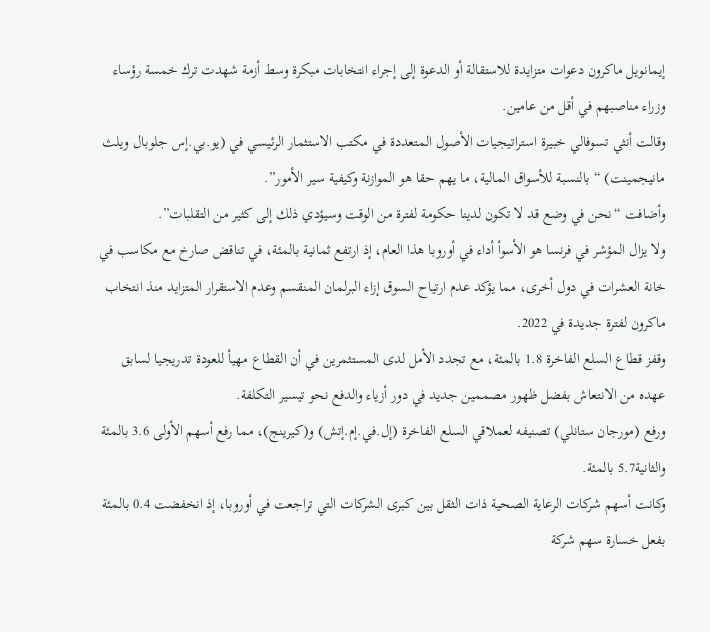إيمانويل ماكرون دعوات متزايدة للاستقالة أو الدعوة إلى إجراء انتخابات مبكرة وسط أزمة شهدت ترك خمسة رؤساء وزراء مناصبهم في أقل من عامين.
وقالت أنثي تسوفالي خبيرة استراتيجيات الأصول المتعددة في مكتب الاستثمار الرئيسي في (يو.بي.إس جلوبال ويلث مانيجمينت) “بالنسبة للأسواق المالية، ما يهم حقا هو الموازنة وكيفية سير الأمور”.
وأضافت “نحن في وضع قد لا تكون لدينا حكومة لفترة من الوقت وسيؤدي ذلك إلى كثير من التقلبات”.
ولا يزال المؤشر في فرنسا هو الأسوأ أداء في أوروبا هذا العام، إذ ارتفع ثمانية بالمئة، في تناقض صارخ مع مكاسب في خانة العشرات في دول أخرى، مما يؤكد عدم ارتياح السوق إزاء البرلمان المنقسم وعدم الاستقرار المتزايد منذ انتخاب ماكرون لفترة جديدة في 2022.
وقفز قطاع السلع الفاخرة 1.8 بالمئة، مع تجدد الأمل لدى المستثمرين في أن القطاع مهيأ للعودة تدريجيا لسابق عهده من الانتعاش بفضل ظهور مصممين جديد في دور أزياء والدفع نحو تيسير التكلفة.
ورفع (مورجان ستانلي) تصنيفه لعملاقي السلع الفاخرة (إل.في.إم.إتش) و(كيرينج)، مما رفع أسهم الأولى 3.6 بالمئة والثانية5.7 بالمئة.
وكانت أسهم شركات الرعاية الصحية ذات الثقل بين كبرى الشركات التي تراجعت في أوروبا، إذ انخفضت 0.4 بالمئة بفعل خسارة سهم شركة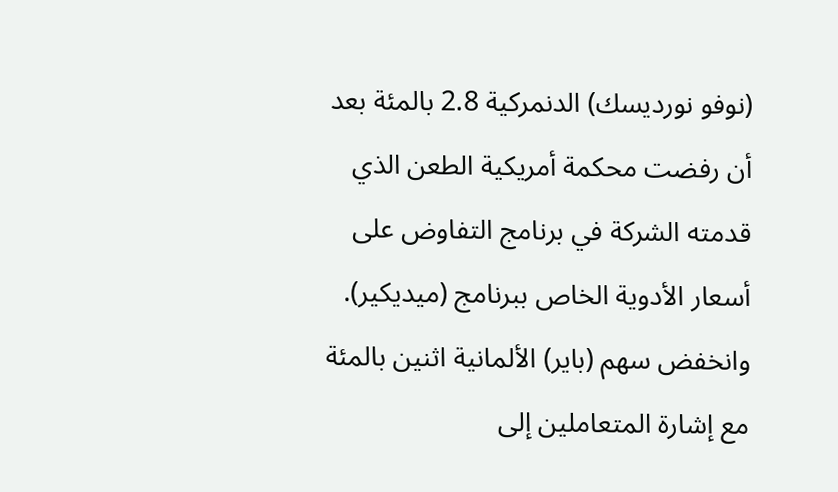(نوفو نورديسك) الدنمركية 2.8 بالمئة بعد أن رفضت محكمة أمريكية الطعن الذي قدمته الشركة في برنامج التفاوض على أسعار الأدوية الخاص ببرنامج (ميديكير).
وانخفض سهم (باير) الألمانية اثنين بالمئة مع إشارة المتعاملين إلى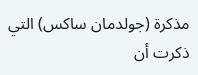مذكرة (جولدمان ساكس) التي ذكرت أن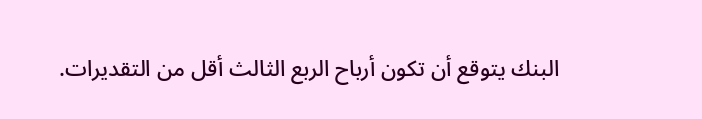البنك يتوقع أن تكون أرباح الربع الثالث أقل من التقديرات.